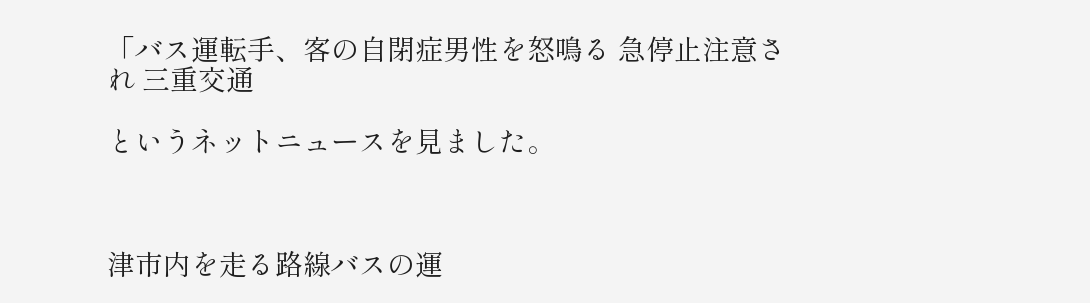「バス運転手、客の自閉症男性を怒鳴る 急停止注意され 三重交通

というネットニュースを見ました。



津市内を走る路線バスの運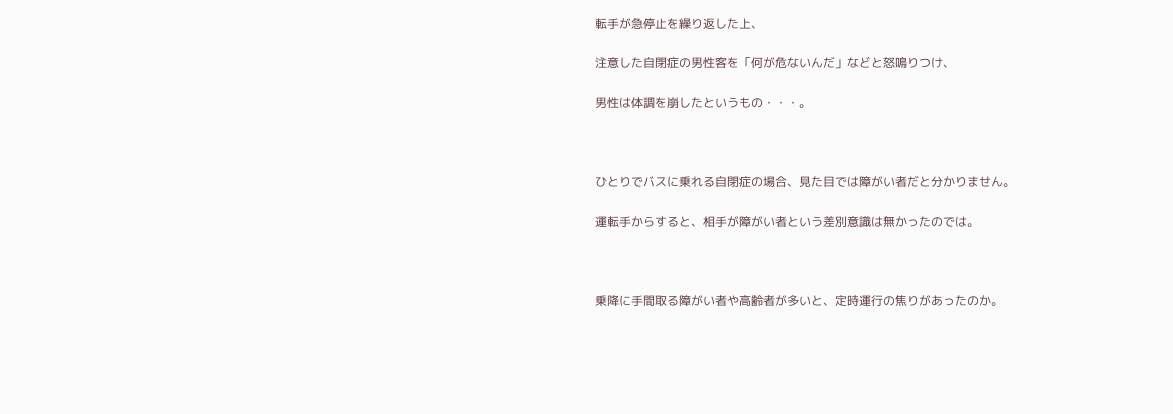転手が急停止を繰り返した上、

注意した自閉症の男性客を「何が危ないんだ」などと怒鳴りつけ、

男性は体調を崩したというもの・・・。



ひとりでバスに乗れる自閉症の場合、見た目では障がい者だと分かりません。

運転手からすると、相手が障がい者という差別意識は無かったのでは。



乗降に手間取る障がい者や高齢者が多いと、定時運行の焦りがあったのか。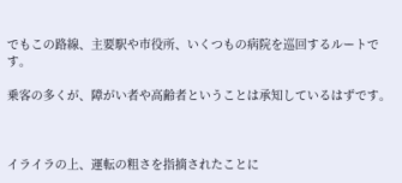でもこの路線、主要駅や市役所、いくつもの病院を巡回するルートです。

乗客の多くが、障がい者や高齢者ということは承知しているはずです。



イライラの上、運転の粗さを指摘されたことに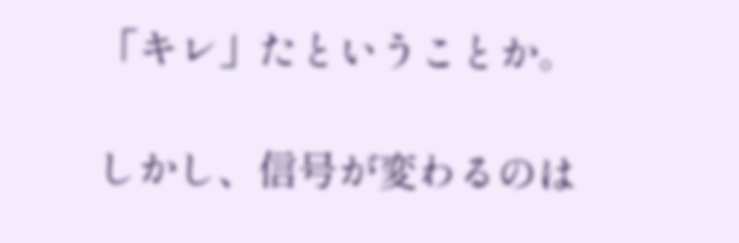「キレ」たということか。

しかし、信号が変わるのは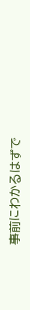事前にわかるはずで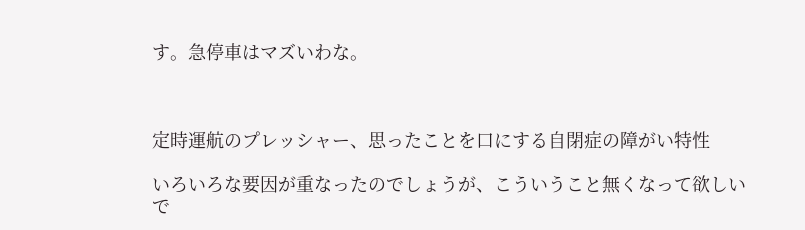す。急停車はマズいわな。



定時運航のプレッシャー、思ったことを口にする自閉症の障がい特性

いろいろな要因が重なったのでしょうが、こういうこと無くなって欲しいで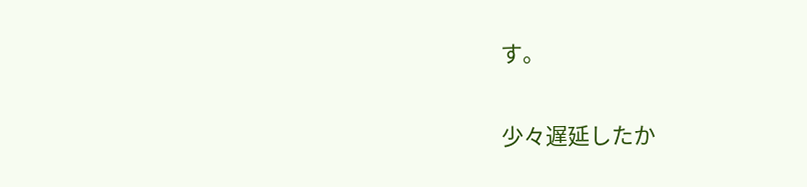す。

少々遅延したか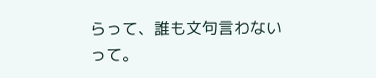らって、誰も文句言わないって。